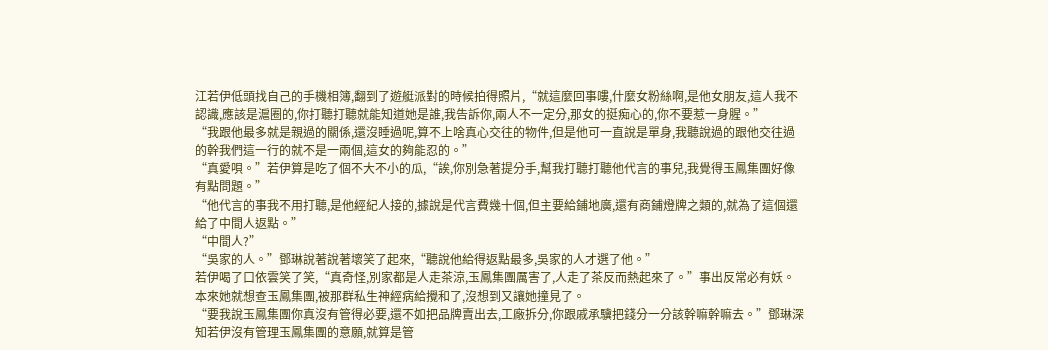江若伊低頭找自己的手機相簿,翻到了遊艇派對的時候拍得照片,“就這麼回事嘍,什麼女粉絲啊,是他女朋友,這人我不認識,應該是滬圈的,你打聽打聽就能知道她是誰,我告訴你,兩人不一定分,那女的挺痴心的,你不要惹一身腥。”
“我跟他最多就是親過的關係,還沒睡過呢,算不上啥真心交往的物件,但是他可一直說是單身,我聽說過的跟他交往過的幹我們這一行的就不是一兩個,這女的夠能忍的。”
“真愛唄。”若伊算是吃了個不大不小的瓜,“誒,你別急著提分手,幫我打聽打聽他代言的事兒,我覺得玉鳳集團好像有點問題。”
“他代言的事我不用打聽,是他經紀人接的,據說是代言費幾十個,但主要給鋪地廣,還有商鋪燈牌之類的,就為了這個還給了中間人返點。”
“中間人?”
“吳家的人。”鄧琳說著說著壞笑了起來,“聽說他給得返點最多,吳家的人才選了他。”
若伊喝了口依雲笑了笑,“真奇怪,別家都是人走茶涼,玉鳳集團厲害了,人走了茶反而熱起來了。”事出反常必有妖。
本來她就想查玉鳳集團,被那群私生神經病給攪和了,沒想到又讓她撞見了。
“要我說玉鳳集團你真沒有管得必要,還不如把品牌賣出去,工廠拆分,你跟戚承驥把錢分一分該幹嘛幹嘛去。”鄧琳深知若伊沒有管理玉鳳集團的意願,就算是管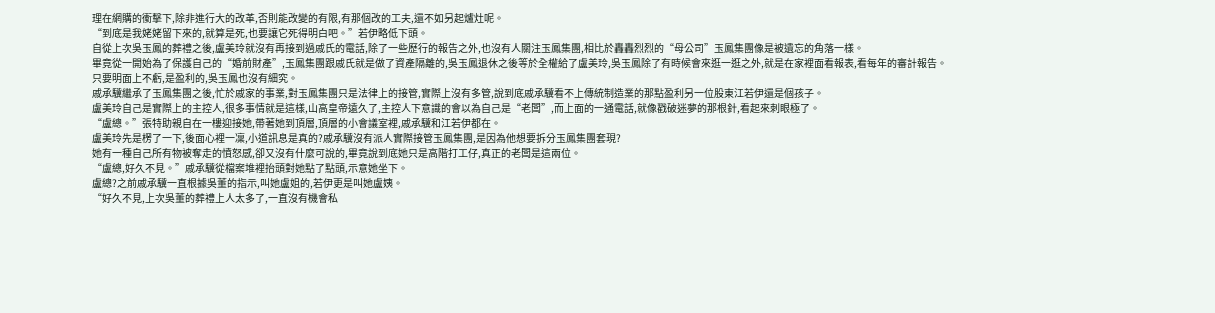理在網購的衝擊下,除非進行大的改革,否則能改變的有限,有那個改的工夫,還不如另起爐灶呢。
“到底是我姥姥留下來的,就算是死,也要讓它死得明白吧。”若伊略低下頭。
自從上次吳玉鳳的葬禮之後,盧美玲就沒有再接到過戚氏的電話,除了一些歷行的報告之外,也沒有人關注玉鳳集團,相比於轟轟烈烈的“母公司”玉鳳集團像是被遺忘的角落一樣。
畢竟從一開始為了保護自己的“婚前財產”,玉鳳集團跟戚氏就是做了資產隔離的,吳玉鳳退休之後等於全權給了盧美玲,吳玉鳳除了有時候會來逛一逛之外,就是在家裡面看報表,看每年的審計報告。
只要明面上不虧,是盈利的,吳玉鳳也沒有細究。
戚承驥繼承了玉鳳集團之後,忙於戚家的事業,對玉鳳集團只是法律上的接管,實際上沒有多管,說到底戚承驥看不上傳統制造業的那點盈利另一位股東江若伊還是個孩子。
盧美玲自己是實際上的主控人,很多事情就是這樣,山高皇帝遠久了,主控人下意識的會以為自己是“老闆”,而上面的一通電話,就像戳破迷夢的那根針,看起來刺眼極了。
“盧總。”張特助親自在一樓迎接她,帶著她到頂層,頂層的小會議室裡,戚承驥和江若伊都在。
盧美玲先是楞了一下,後面心裡一凜,小道訊息是真的?戚承驥沒有派人實際接管玉鳳集團,是因為他想要拆分玉鳳集團套現?
她有一種自己所有物被奪走的憤怒感,卻又沒有什麼可說的,畢竟說到底她只是高階打工仔,真正的老闆是這兩位。
“盧總,好久不見。”戚承驥從檔案堆裡抬頭對她點了點頭,示意她坐下。
盧總?之前戚承驥一直根據吳董的指示,叫她盧姐的,若伊更是叫她盧姨。
“好久不見,上次吳董的葬禮上人太多了,一直沒有機會私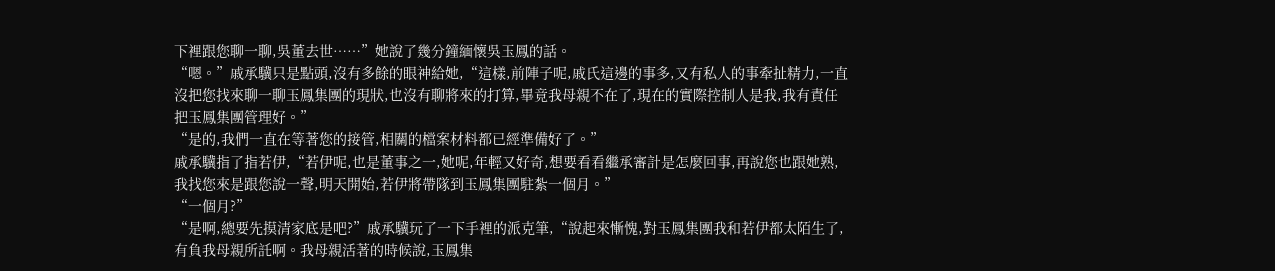下裡跟您聊一聊,吳董去世……”她說了幾分鐘緬懷吳玉鳳的話。
“嗯。”戚承驥只是點頭,沒有多餘的眼神給她,“這樣,前陣子呢,戚氏這邊的事多,又有私人的事牽扯精力,一直沒把您找來聊一聊玉鳳集團的現狀,也沒有聊將來的打算,畢竟我母親不在了,現在的實際控制人是我,我有責任把玉鳳集團管理好。”
“是的,我們一直在等著您的接管,相關的檔案材料都已經準備好了。”
戚承驥指了指若伊,“若伊呢,也是董事之一,她呢,年輕又好奇,想要看看繼承審計是怎麼回事,再說您也跟她熟,我找您來是跟您說一聲,明天開始,若伊將帶隊到玉鳳集團駐紮一個月。”
“一個月?”
“是啊,總要先摸清家底是吧?”戚承驥玩了一下手裡的派克筆,“說起來慚愧,對玉鳳集團我和若伊都太陌生了,有負我母親所託啊。我母親活著的時候說,玉鳳集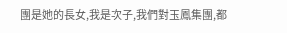團是她的長女,我是次子,我們對玉鳳集團,都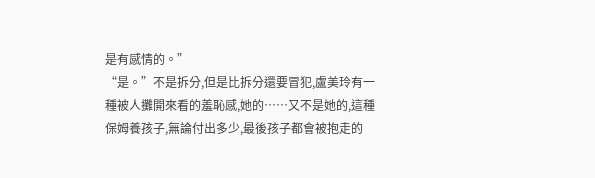是有感情的。”
“是。”不是拆分,但是比拆分還要冒犯,盧美玲有一種被人攤開來看的羞恥感,她的……又不是她的,這種保姆養孩子,無論付出多少,最後孩子都會被抱走的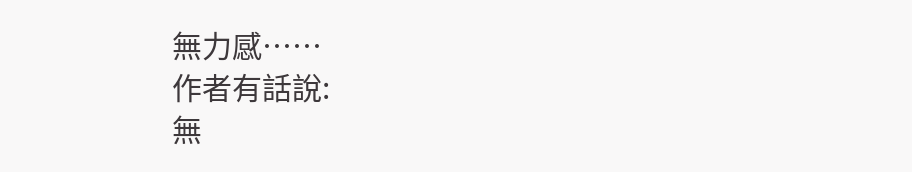無力感……
作者有話說:
無